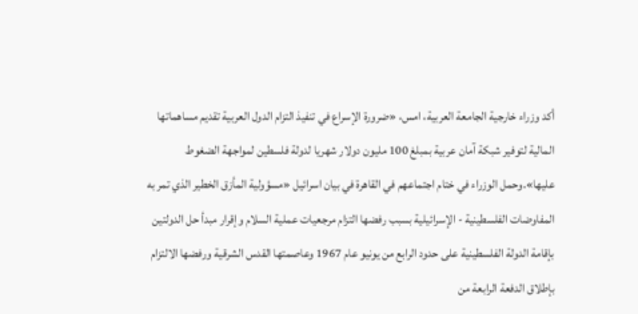أكد وزراء خارجية الجامعة العربية، امس، «ضرورة الإسراع في تنفيذ التزام الدول العربية تقديم مساهماتها المالية لتوفير شبكة آمان عربية بمبلغ 100 مليون دولار شهريا لدولة فلسطين لمواجهة الضغوط عليها».وحمل الوزراء في ختام اجتماعهم في القاهرة في بيان اسرائيل «مسؤولية المأزق الخطير الذي تمر به المفاوضات الفلسطينية - الإسرائيلية بسبب رفضها التزام مرجعيات عملية السلام وإقرار مبدأ حل الدولتين بإقامة الدولة الفلسطينية على حدود الرابع من يونيو عام 1967 وعاصمتها القدس الشرقية ورفضها الالتزام بإطلاق الدفعة الرابعة من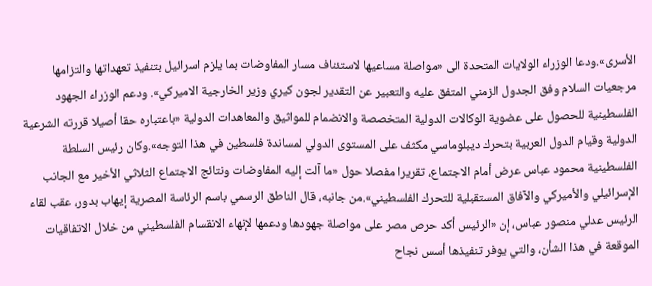الأسرى».ودعا الوزراء الولايات المتحدة الى «مواصلة مساعيها لاستئناف مسار المفاوضات بما يلزم اسرائيل بتنفيذ تعهداتها والتزامها مرجعيات السلام وفق الجدول الزمني المتفق عليه والتعبير عن التقدير لجون كيري وزير الخارجية الاميركي». ودعم الوزراء الجهود الفلسطينية للحصول على عضوية الوكالات الدولية المتخصصة والانضمام للمواثيق والمعاهدات الدولية «باعتباره حقا أصيلا قررته الشرعية الدولية وقيام الدول العربية بتحرك ديبلوماسي مكثف على المستوى الدولي لمساندة فلسطين في هذا التوجه».وكان رئيس السلطة الفلسطينية محمود عباس عرض أمام الاجتماع، تقريرا مفصلا حول «ما آلت إليه المفاوضات ونتائج الاجتماع الثلاثي الأخير مع الجانب الإسرائيلي والأميركي والآفاق المستقبلية للتحرك الفلسطيني».من جانبه، قال الناطق الرسمي باسم الرئاسة المصرية إيهاب بدور، عقب لقاء الرئيس عدلي منصور عباس، إن «الرئيس أكد حرص مصر على مواصلة جهودها ودعمها لإنهاء الانقسام الفلسطيني من خلال الاتفاقيات الموقعة في هذا الشأن، والتي يوفر تنفيذها أسس نجاح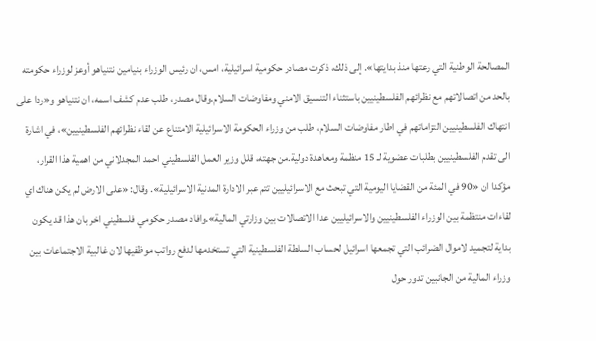المصالحة الوطنية التي رعتها منذ بدايتها». إلى ذلك، ذكرت مصادر حكومية اسرائيلية، امس، ان رئيس الوزراء بنيامين نتنياهو أوعز لوزراء حكومته بالحد من اتصالاتهم مع نظرائهم الفلسطينيين باستثناء التنسيق الامني ومفاوضات السلام.وقال مصدر، طلب عدم كشف اسمه، ان نتنياهو و«ردا على انتهاك الفلسطينيين التزاماتهم في اطار مفاوضات السلام، طلب من وزراء الحكومة الاسرائيلية الامتناع عن لقاء نظرائهم الفلسطينيين»، في اشارة الى تقدم الفلسطينيين بطلبات عضوية لـ 15 منظمة ومعاهدة دولية.من جهته، قلل وزير العمل الفلسطيني احمد المجدلاني من اهمية هذا القرار، مؤكدا ان «90 في المئة من القضايا اليومية التي تبحث مع الاسرائيليين تتم عبر الادارة المدنية الاسرائيلية». وقال: «على الارض لم يكن هناك اي لقاءات منتظمة بين الوزراء الفلسطينيين والاسرائيليين عدا الاتصالات بين وزارتي المالية».وافاد مصدر حكومي فلسطيني اخر بان هذا قد يكون بداية لتجميد لاموال الضرائب التي تجمعها اسرائيل لحساب السلطة الفلسطينية التي تستخدمها لدفع رواتب موظفيها لان غالبية الاجتماعات بين وزراء المالية من الجانبين تدور حول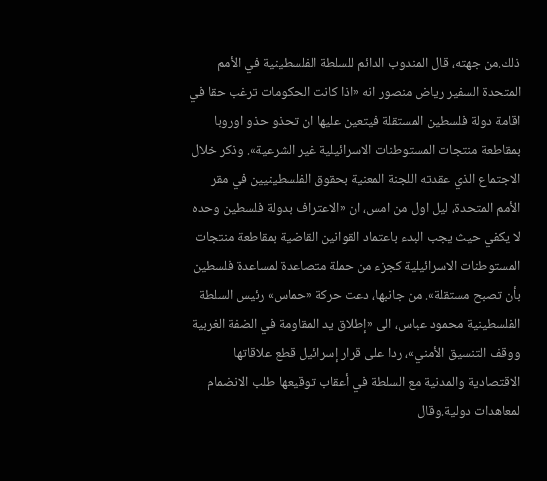ذلك.من جهته، قال المندوب الدائم للسلطة الفلسطينية في الأمم المتحدة السفير رياض منصور انه «اذا كانت الحكومات ترغب حقا في اقامة دولة فلسطين المستقلة فيتعين عليها ان تحذو حذو اوروبا بمقاطعة منتجات المستوطنات الاسرائيلية غير الشرعية». وذكر خلال الاجتماع الذي عقدته اللجنة المعنية بحقوق الفلسطينيين في مقر الأمم المتحدة، ليل اول من امس، ان «الاعتراف بدولة فلسطين وحده لا يكفي حيث يجب البدء باعتماد القوانين القاضية بمقاطعة منتجات المستوطنات الاسرائيلية كجزء من حملة متصاعدة لمساعدة فلسطين بأن تصبح مستقلة». من جانبها، دعت حركة «حماس» رئيس السلطة الفلسطينية محمود عباس، الى «إطلاق يد المقاومة في الضفة الغربية ووقف التنسيق الأمني»، ردا على قرار إسرائيل قطع علاقاتها الاقتصادية والمدنية مع السلطة في أعقاب توقيعها طلب الانضمام لمعاهدات دولية.وقال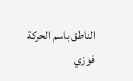الناطق باسم الحركة فوزي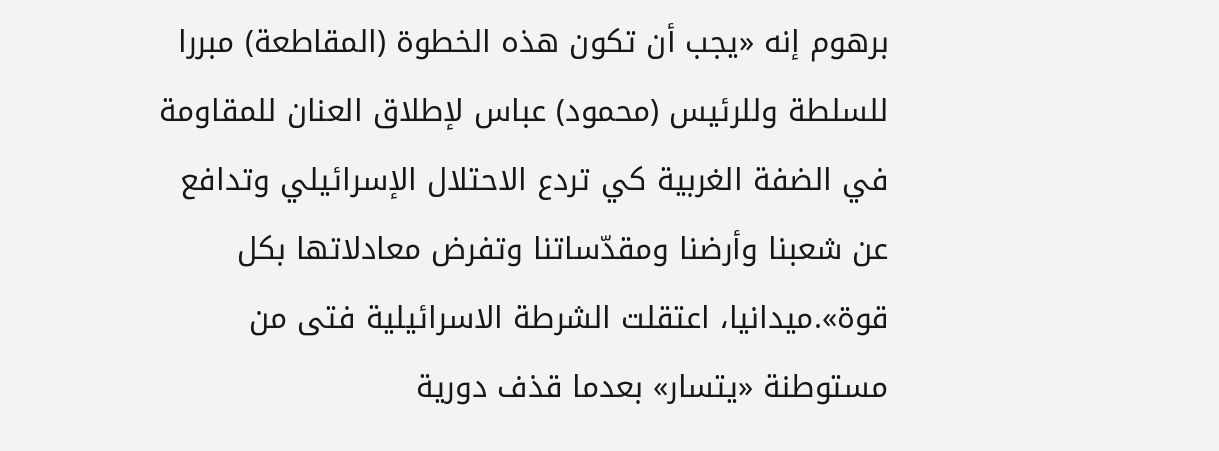برهوم إنه «يجب أن تكون هذه الخطوة (المقاطعة) مبررا للسلطة وللرئيس (محمود) عباس لإطلاق العنان للمقاومة في الضفة الغربية كي تردع الاحتلال الإسرائيلي وتدافع عن شعبنا وأرضنا ومقدّساتنا وتفرض معادلاتها بكل قوة».ميدانيا، اعتقلت الشرطة الاسرائيلية فتى من مستوطنة «يتسار» بعدما قذف دورية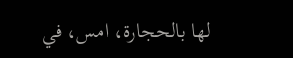لها بالحجارة، امس، في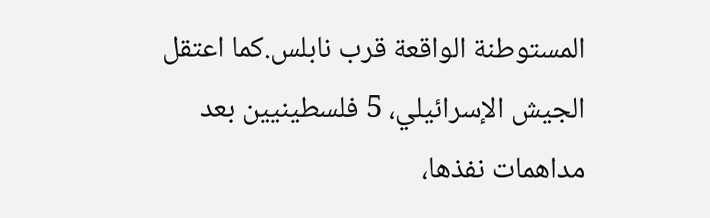المستوطنة الواقعة قرب نابلس.كما اعتقل الجيش الإسرائيلي، 5 فلسطينيين بعد مداهمات نفذها،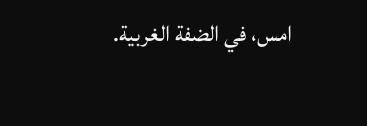امس، في الضفة الغربية.